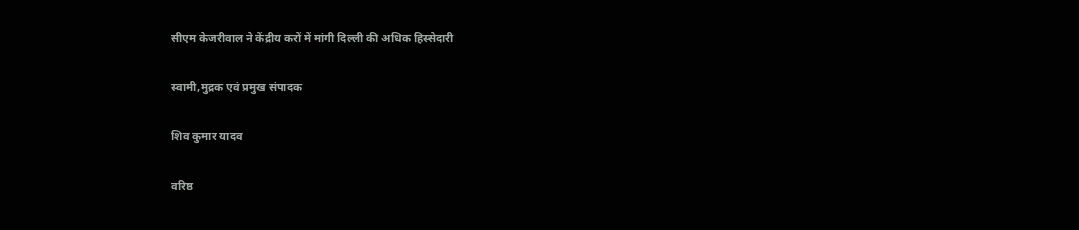सीएम केजरीवाल ने केंद्रीय करों में मांगी दिल्ली की अधिक हिस्सेदारी

स्वामी,मुद्रक एवं प्रमुख संपादक

शिव कुमार यादव

वरिष्ठ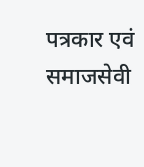पत्रकार एवं समाजसेवी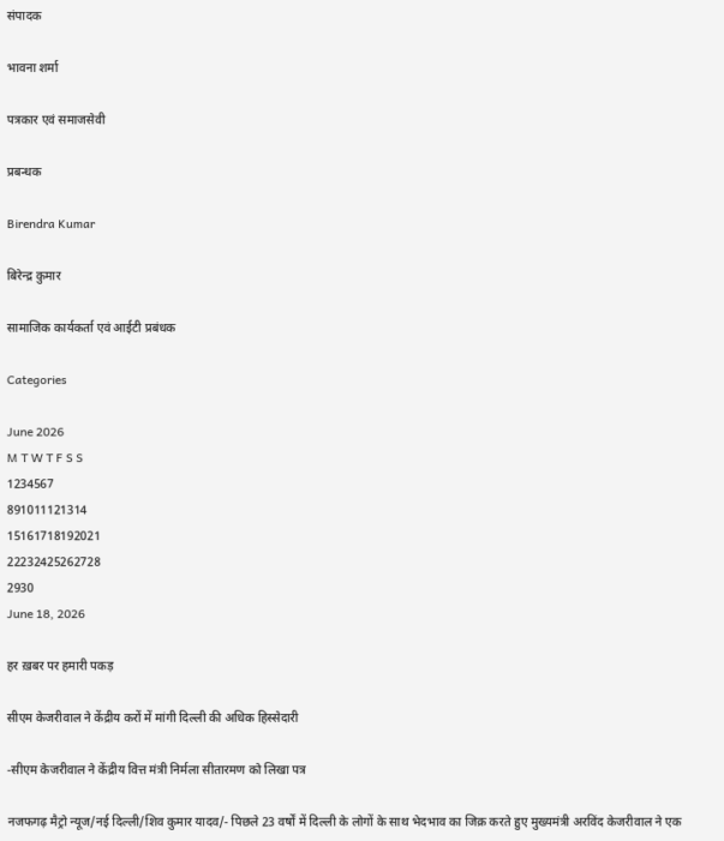संपादक

भावना शर्मा

पत्रकार एवं समाजसेवी

प्रबन्धक

Birendra Kumar

बिरेन्द्र कुमार

सामाजिक कार्यकर्ता एवं आईटी प्रबंधक

Categories

June 2026
M T W T F S S
1234567
891011121314
15161718192021
22232425262728
2930
June 18, 2026

हर ख़बर पर हमारी पकड़

सीएम केजरीवाल ने केंद्रीय करों में मांगी दिल्ली की अधिक हिस्सेदारी

-सीएम केजरीवाल ने केंद्रीय वित्त मंत्री निर्मला सीतारमण को लिखा पत्र

नजफगढ़ मैट्रो न्यूज/नई दिल्ली/शिव कुमार यादव/- पिछले 23 वर्षों में दिल्ली के लोगों के साथ भेदभाव का जिक्र करते हुए मुख्यमंत्री अरविंद केजरीवाल ने एक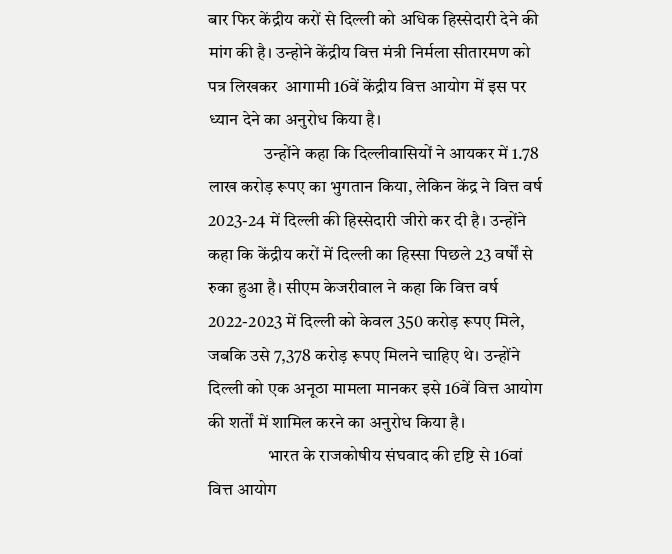बार फिर केंद्रीय करों से दिल्ली को अधिक हिस्सेदारी देने की मांग की है। उन्होने केंद्रीय वित्त मंत्री निर्मला सीतारमण को पत्र लिखकर  आगामी 16वें केंद्रीय वित्त आयोग में इस पर ध्यान देने का अनुरोध किया है।
                उन्होंने कहा कि दिल्लीवासियों ने आयकर में 1.78 लाख करोड़ रूपए का भुगतान किया, लेकिन केंद्र ने वित्त वर्ष 2023-24 में दिल्ली की हिस्सेदारी जीरो कर दी है। उन्होंने कहा कि केंद्रीय करों में दिल्ली का हिस्सा पिछले 23 वर्षों से रुका हुआ है। सीएम केजरीवाल ने कहा कि वित्त वर्ष 2022-2023 में दिल्ली को केवल 350 करोड़ रूपए मिले, जबकि उसे 7,378 करोड़ रूपए मिलने चाहिए थे। उन्होंने दिल्ली को एक अनूठा मामला मानकर इसे 16वें वित्त आयोग की शर्तों में शामिल करने का अनुरोध किया है।
                 भारत के राजकोषीय संघवाद की दृष्टि से 16वां वित्त आयोग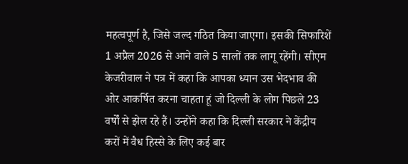महत्वपूर्ण है, जिसे जल्द गठित किया जाएगा। इसकी सिफारिशें 1 अप्रैल 2026 से आने वाले 5 सालों तक लागू रहेंगी। सीएम केजरीवाल ने पत्र में कहा कि आपका ध्यान उस भेदभाव की ओर आकर्षित करना चाहता हूं जो दिल्ली के लोग पिछले 23 वर्षों से झेल रहे हैं। उन्होंने कहा कि दिल्ली सरकार ने केंद्रीय करों में वैध हिस्से के लिए कई बार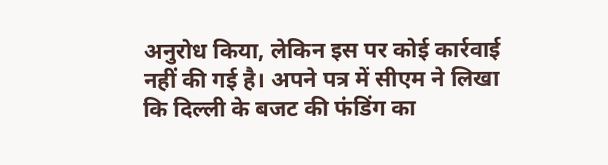अनुरोध किया, लेकिन इस पर कोई कार्रवाई नहीं की गई है। अपने पत्र में सीएम ने लिखा कि दिल्ली के बजट की फंडिंग का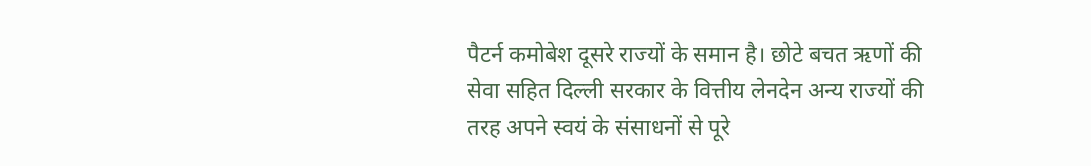पैटर्न कमोबेश दूसरे राज्यों के समान है। छोटे बचत ऋणों की सेवा सहित दिल्ली सरकार के वित्तीय लेनदेन अन्य राज्यों की तरह अपने स्वयं के संसाधनों से पूरे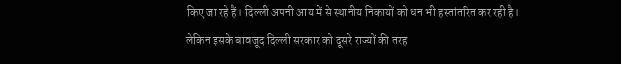किए जा रहे हैं। दिल्ली अपनी आय में से स्थानीय निकायों को धन भी हस्तांतरित कर रही है। लेकिन इसके बावजूद दिल्ली सरकार को दूसरे राज्यों की तरह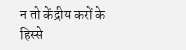न तो केंद्रीय करों के हिस्से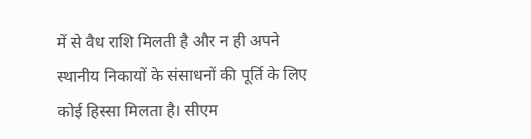में से वैध राशि मिलती है और न ही अपने स्थानीय निकायों के संसाधनों की पूर्ति के लिए कोई हिस्सा मिलता है। सीएम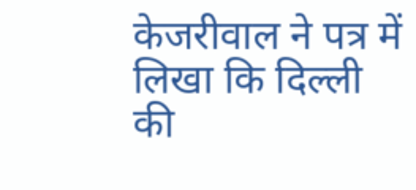केजरीवाल ने पत्र में लिखा कि दिल्ली की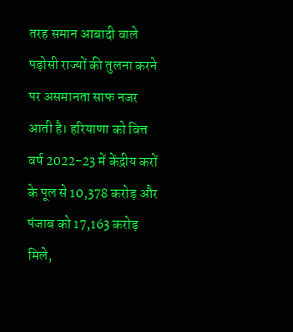तरह समान आबादी वाले पड़ोसी राज्यों की तुलना करने पर असमानता साफ नजर आती है। हरियाणा को वित्त वर्ष 2022-23 में केंद्रीय करों के पूल से 10,378 करोड़ और पंजाब को 17,163 करोड़ मिले,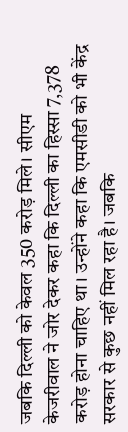जबकि दिल्ली को केवल 350 करोड़ मिले। सीएम केजरीवाल ने जोर देकर कहा कि दिल्ली का हिस्सा 7,378 करोड़ होना चाहिए था। उन्होंने कहा कि एमसीडी को भी केंद्र सरकार से कुछ नहीं मिल रहा है। जबकि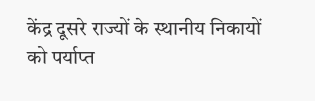केंद्र दूसरे राज्यों के स्थानीय निकायों को पर्याप्त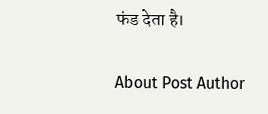फंड देता है।

About Post Author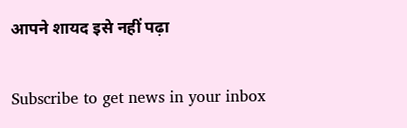आपने शायद इसे नहीं पढ़ा

Subscribe to get news in your inbox